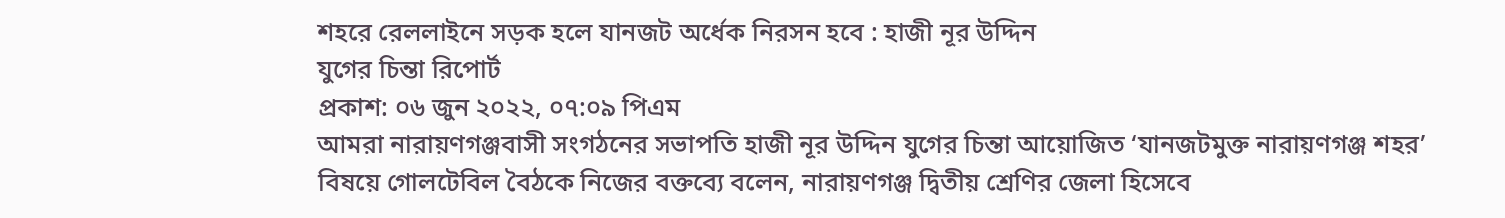শহরে রেললাইনে সড়ক হলে যানজট অর্ধেক নিরসন হবে : হাজী নূর উদ্দিন
যুগের চিন্তা রিপোর্ট
প্রকাশ: ০৬ জুন ২০২২, ০৭:০৯ পিএম
আমরা নারায়ণগঞ্জবাসী সংগঠনের সভাপতি হাজী নূর উদ্দিন যুগের চিন্তা আয়োজিত ‘যানজটমুক্ত নারায়ণগঞ্জ শহর’ বিষয়ে গোলটেবিল বৈঠকে নিজের বক্তব্যে বলেন, নারায়ণগঞ্জ দ্বিতীয় শ্রেণির জেলা হিসেবে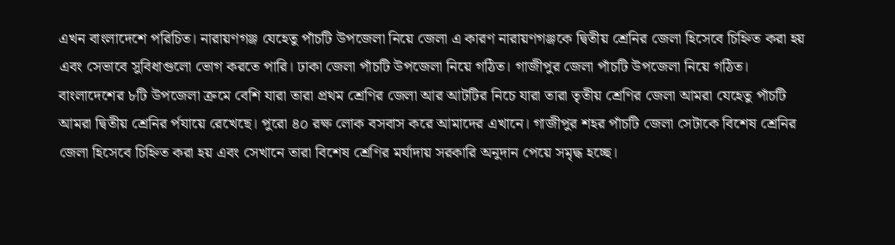এখন বাংলাদেশে পরিচিত। নারায়ণগঞ্জ যেহেতু পাঁচটি উপজেলা নিয়ে জেলা এ কারণ নারায়ণগঞ্জকে দ্বিতীয় শ্রেনির জেলা হিসেবে চিহ্নিত করা হয় এবং সেভাবে সুবিধাগুলো ভোগ করতে পারি। ঢাকা জেলা পাঁচটি উপজেলা নিয়ে গঠিত। গাজীপুর জেলা পাঁচটি উপজেলা নিয়ে গঠিত।
বাংলাদেশের ৮টি উপজেলা ক্রমে বেশি যারা তারা প্রথম শ্রেণির জেলা আর আটটির নিচে যারা তারা তৃতীয় শ্রেণির জেলা আমরা যেহেতু পাঁচটি আমরা দ্বিতীয় শ্রেনির র্পযায়ে রেখেছে। পুরো ৪০ রক্ষ লোক বসবাস করে আমাদের এখানে। গাজীপুর শহর পাঁচটি জেলা সেটাকে বিশেষ শ্রেনির জেলা হিসেবে চিহ্নিত করা হয় এবং সেখানে তারা বিশেষ শ্রেণির মর্যাদায় সরকারি অনুদান পেয়ে সমৃদ্ধ হচ্ছে।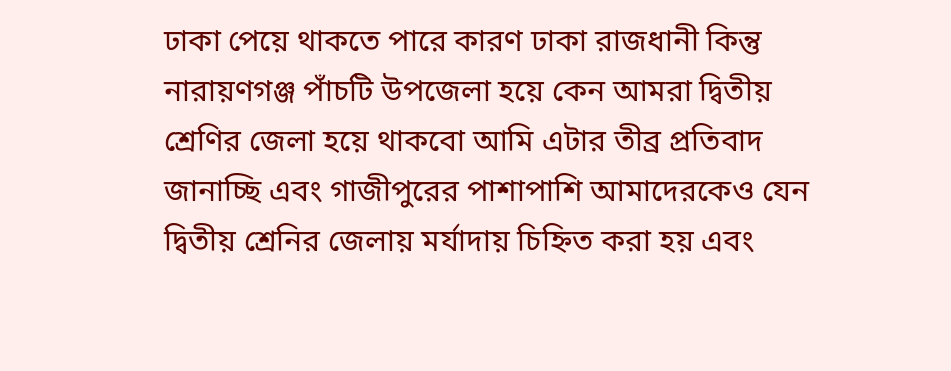ঢাকা পেয়ে থাকতে পারে কারণ ঢাকা রাজধানী কিন্তু নারায়ণগঞ্জ পাঁচটি উপজেলা হয়ে কেন আমরা দ্বিতীয় শ্রেণির জেলা হয়ে থাকবো আমি এটার তীব্র প্রতিবাদ জানাচ্ছি এবং গাজীপুরের পাশাপাশি আমাদেরকেও যেন দ্বিতীয় শ্রেনির জেলায় মর্যাদায় চিহ্নিত করা হয় এবং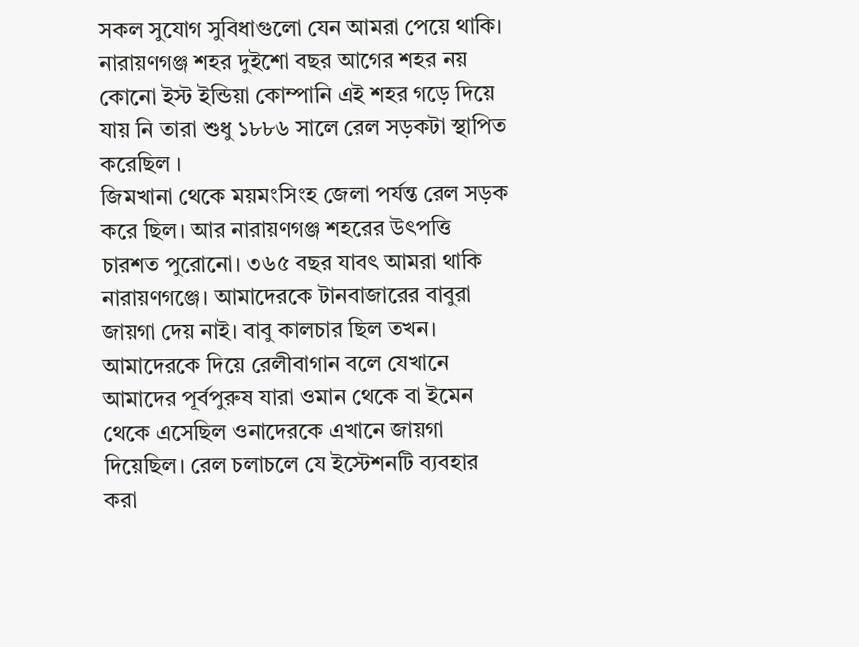সকল সুযোগ সুবিধাগুলো যেন আমরা পেয়ে থাকি। নারায়ণগঞ্জ শহর দুইশো বছর আগের শহর নয় কোনো ইস্ট ইন্ডিয়া কোম্পানি এই শহর গড়ে দিয়ে যায় নি তারা শুধু ১৮৮৬ সালে রেল সড়কটা স্থাপিত করেছিল ।
জিমখানা থেকে ময়মংসিংহ জেলা পর্যন্ত রেল সড়ক করে ছিল। আর নারায়ণগঞ্জ শহরের উৎপত্তি চারশত পুরোনো। ৩৬৫ বছর যাবৎ আমরা থাকি নারায়ণগঞ্জে। আমাদেরকে টানবাজারের বাবুরা জায়গা দেয় নাই। বাবু কালচার ছিল তখন। আমাদেরকে দিয়ে রেলীবাগান বলে যেখানে আমাদের পূর্বপুরুষ যারা ওমান থেকে বা ইমেন থেকে এসেছিল ওনাদেরকে এখানে জায়গা দিয়েছিল। রেল চলাচলে যে ইস্টেশনটি ব্যবহার করা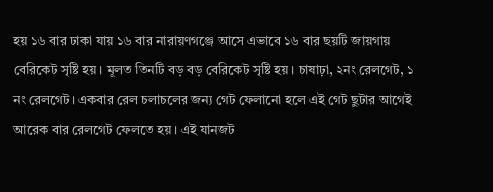হয় ১৬ বার ঢাকা যায় ১৬ বার নারায়ণগঞ্জে আসে এভাবে ১৬ বার ছয়টি জায়গায় বেরিকেট সৃষ্টি হয়। মূলত তিনটি বড় বড় বেরিকেট সৃষ্টি হয়। চাষাঢ়া, ২নং রেলগেট, ১ নং রেলগেট। একবার রেল চলাচলের জন্য গেট ফেলানো হলে এই গেট ছুটার আগেই আরেক বার রেলগেট ফেলতে হয়। এই যানজট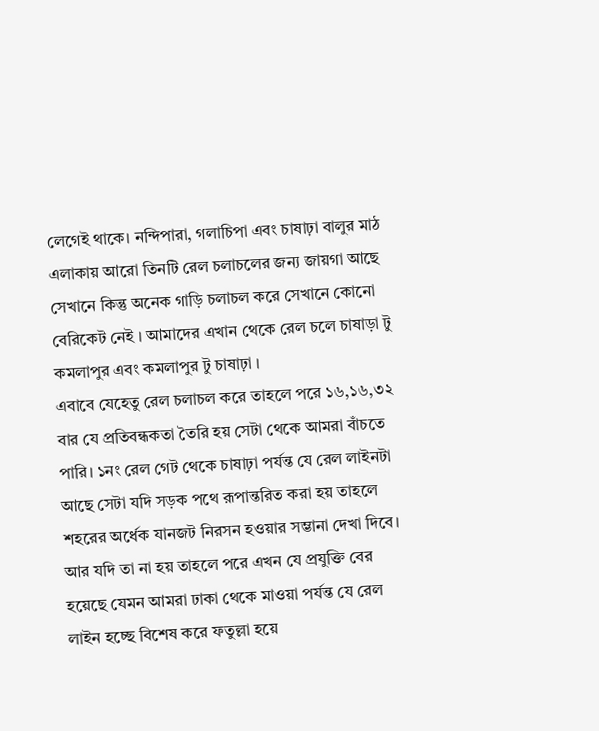লেগেই থাকে। নন্দিপারা, গলাচিপা এবং চাষাঢ়া বালুর মাঠ এলাকায় আরো তিনটি রেল চলাচলের জন্য জায়গা আছে সেখানে কিন্তু অনেক গাড়ি চলাচল করে সেখানে কোনো বেরিকেট নেই । আমাদের এখান থেকে রেল চলে চাষাড়া টু কমলাপুর এবং কমলাপুর টু চাষাঢ়া ।
এবাবে যেহেতু রেল চলাচল করে তাহলে পরে ১৬,১৬,৩২ বার যে প্রতিবন্ধকতা তৈরি হয় সেটা থেকে আমরা বাঁচতে পারি। ১নং রেল গেট থেকে চাষাঢ়া পর্যন্ত যে রেল লাইনটা আছে সেটা যদি সড়ক পথে রূপান্তরিত করা হয় তাহলে শহরের অর্ধেক যানজট নিরসন হওয়ার সম্ভানা দেখা দিবে। আর যদি তা না হয় তাহলে পরে এখন যে প্রযুক্তি বের হয়েছে যেমন আমরা ঢাকা থেকে মাওয়া পর্যন্ত যে রেল লাইন হচ্ছে বিশেষ করে ফতুল্লা হয়ে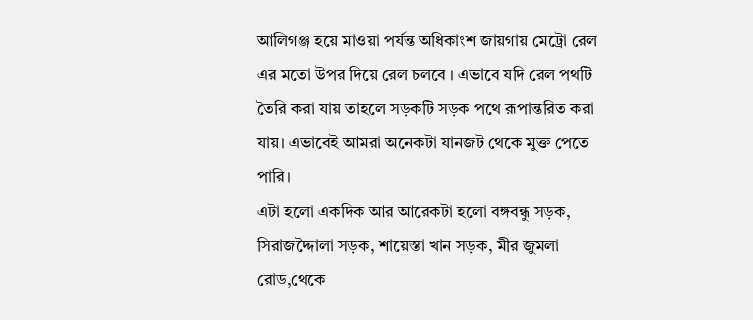আলিগঞ্জ হয়ে মাওয়া পর্যন্ত অধিকাংশ জায়গায় মেট্রো রেল এর মতো উপর দিয়ে রেল চলবে । এভাবে যদি রেল পথটি তৈরি করা যায় তাহলে সড়কটি সড়ক পথে রূপান্তরিত করা যায়। এভাবেই আমরা অনেকটা যানজট থেকে মুক্ত পেতে পারি।
এটা হলো একদিক আর আরেকটা হলো বঙ্গবন্ধু সড়ক, সিরাজদ্দৈালা সড়ক, শায়েস্তা খান সড়ক, মীর জুমলা রোড,থেকে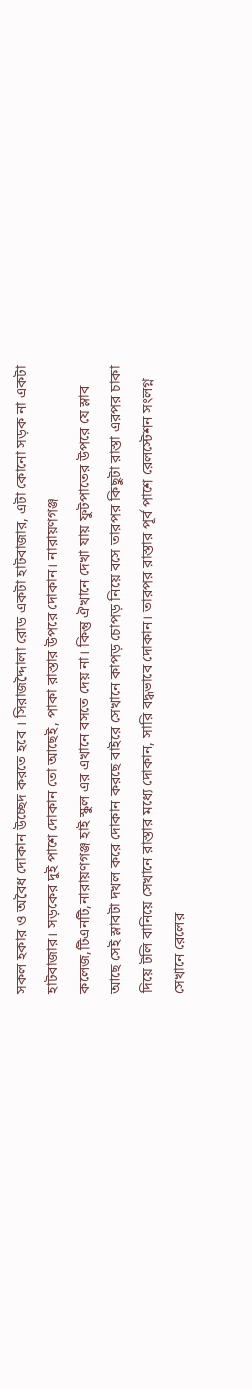সকল হকার ও অবৈধ দোকান উচ্ছেদ করতে হবে । সিরাজদ্দৈালা রোড একটা হাটবাজার, এটা কোনো সড়ক না একটা হাটবাজার। সড়কের দুই পাশে দোকান তো আছেই, পাকা রাস্তার উপরে দোকান। নারায়ণগঞ্জ কলেজ,টিএনটি,নারায়ণগঞ্জ হাই স্কুল এর এখানে বসতে দেয় না। কিন্তু ঐখানে দেখা যায় ফুটপাতের উপরে যে স্লাব আছে সেই স্লাবটা দখল করে দোকান করছে বাইরে সেখানে কাপড় চোপড় নিয়ে বসে তারপর কিছুটা রাস্তা এরপর চাকা দিয়ে টলি বানিয়ে সেখানে রাস্তার মধ্যে দোকান, সারি বদ্ধভাবে দোকান। তারপর রাস্তার পূর্ব পাশে রেলস্টেশন সংলগ্ন সেখানে রেলের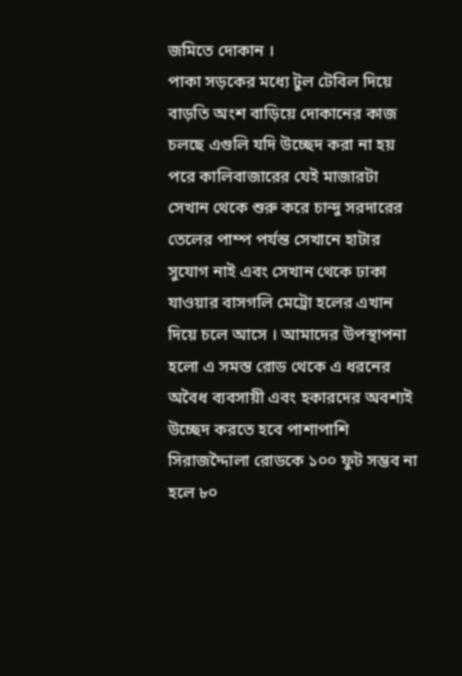জমিতে দোকান ।
পাকা সড়কের মধ্যে টুল টেবিল দিয়ে বাড়তি অংশ বাড়িয়ে দোকানের কাজ চলছে এগুলি যদি উচ্ছেদ করা না হয় পরে কালিবাজারের যেই মাজারটা সেখান থেকে শুরু করে চান্দু সরদারের তেলের পাম্প পর্যন্ত সেখানে হাটার সুযোগ নাই এবং সেখান থেকে ঢাকা যাওয়ার বাসগলি মেট্রো হলের এখান দিয়ে চলে আসে । আমাদের উপস্থাপনা হলো এ সমস্ত রোড থেকে এ ধরনের অবৈধ ব্যবসায়ী এবং হকারদের অবশ্যই উচ্ছেদ করতে হবে পাশাপাশি সিরাজদ্দৈালা রোডকে ১০০ ফুট সম্ভব না হলে ৮০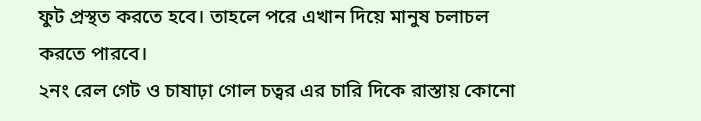ফুট প্রস্থত করতে হবে। তাহলে পরে এখান দিয়ে মানুষ চলাচল করতে পারবে।
২নং রেল গেট ও চাষাঢ়া গোল চত্বর এর চারি দিকে রাস্তায় কোনো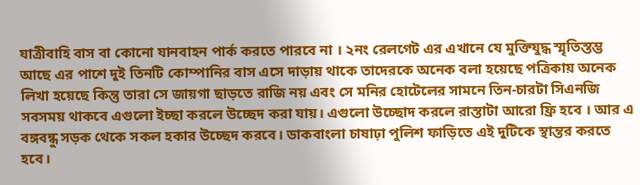যাত্রীবাহি বাস বা কোনো যানবাহন পার্ক করতে পারবে না । ২নং রেলগেট এর এখানে যে মুক্তিযুদ্ধ স্মৃতিস্তম্ভ আছে এর পাশে দুই তিনটি কোম্পানির বাস এসে দাড়ায় থাকে তাদেরকে অনেক বলা হয়েছে পত্রিকায় অনেক লিখা হয়েছে কিন্তু তারা সে জায়গা ছাড়তে রাজি নয় এবং সে মনির হোটেলের সামনে তিন-চারটা সিএনজি সবসময় থাকবে এগুলো ইচ্ছা করলে উচ্ছেদ করা যায়। এগুলো উচ্ছোদ করলে রাস্তাটা আরো ফ্রি হবে । আর এ বঙ্গবন্ধু সড়ক থেকে সকল হকার উচ্ছেদ করবে। ডাকবাংলা চাষাঢ়া পুলিশ ফাড়িতে এই দুটিকে স্থান্তর করতে হবে।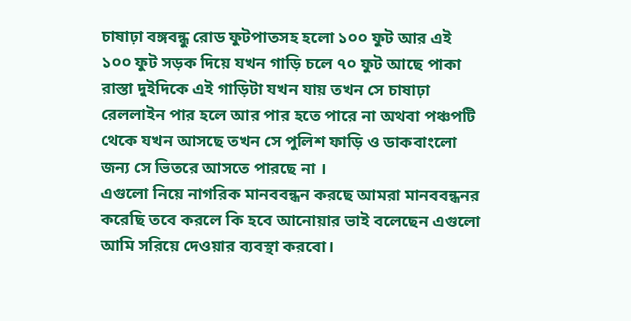চাষাঢ়া বঙ্গবন্ধু রোড ফুটপাতসহ হলো ১০০ ফুট আর এই ১০০ ফুট সড়ক দিয়ে যখন গাড়ি চলে ৭০ ফুট আছে পাকা রাস্তা দুইদিকে এই গাড়িটা যখন যায় তখন সে চাষাঢ়া রেললাইন পার হলে আর পার হতে পারে না অথবা পঞ্চপটি থেকে যখন আসছে তখন সে পুলিশ ফাড়ি ও ডাকবাংলো জন্য সে ভিতরে আসতে পারছে না ।
এগুলো নিয়ে নাগরিক মানববন্ধন করছে আমরা মানববন্ধনর করেছি তবে করলে কি হবে আনোয়ার ভাই বলেছেন এগুলো আমি সরিয়ে দেওয়ার ব্যবস্থা করবো।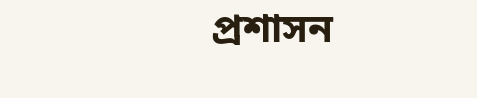প্রশাসন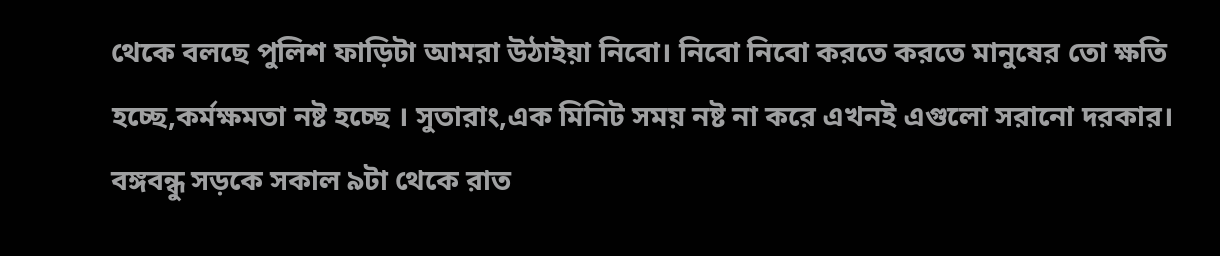থেকে বলছে পুলিশ ফাড়িটা আমরা উঠাইয়া নিবো। নিবো নিবো করতে করতে মানুষের তো ক্ষতি হচ্ছে,কর্মক্ষমতা নষ্ট হচ্ছে । সুতারাং,এক মিনিট সময় নষ্ট না করে এখনই এগুলো সরানো দরকার। বঙ্গবন্ধু সড়কে সকাল ৯টা থেকে রাত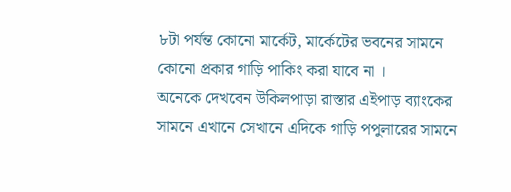৮টা পর্যন্ত কোনো মার্কেট, মার্কেটের ভবনের সামনে কোনো প্রকার গাড়ি পাকিং করা যাবে না ।
অনেকে দেখবেন উকিলপাড়া রাস্তার এইপাড় ব্যাংকের সামনে এখানে সেখানে এদিকে গাড়ি পপুলারের সামনে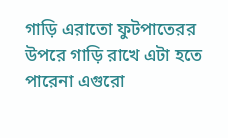গাড়ি এরাতো ফুটপাতেরর উপরে গাড়ি রাখে এটা হতে পারেনা এগুরো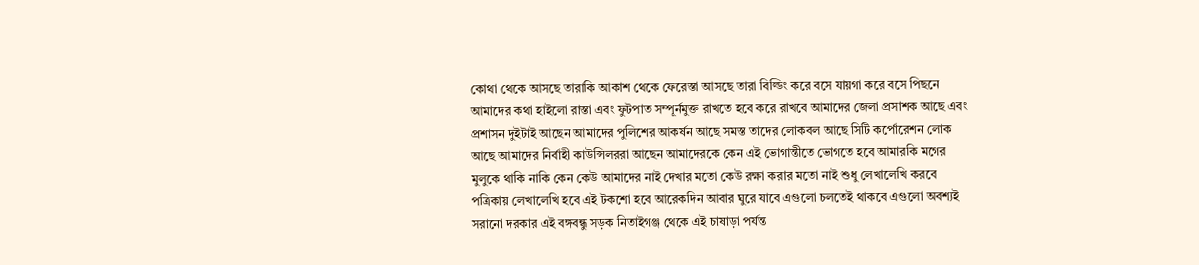কোথা থেকে আসছে তারাকি আকাশ থেকে ফেরেস্তা আসছে তারা বিল্ডিং করে বসে যায়গা করে বসে পিছনে আমাদের কথা হাইলো রাস্তা এবং ফুটপাত সম্পূর্নমুক্ত রাখতে হবে করে রাখবে আমাদের জেলা প্রসাশক আছে এবং প্রশাসন দুইটাই আছেন আমাদের পুলিশের আকর্ষন আছে সমস্ত তাদের লোকবল আছে সিটি কর্পোরেশন লোক আছে আমাদের নির্বাহী কাউন্সিলররা আছেন আমাদেরকে কেন এই ভোগান্তীতে ভোগতে হবে আমারকি মগের মুলুকে থাকি নাকি কেন কেউ আমাদের নাই দেখার মতো কেউ রক্ষা করার মতো নাই শুধু লেখালেখি করবে পত্রিকায় লেখালেখি হবে এই টকশো হবে আরেকদিন আবার ঘুরে যাবে এগুলো চলতেই থাকবে এগুলো অবশ্যই সরানো দরকার এই বঙ্গবন্ধু সড়ক নিতাইগঞ্জ থেকে এই চাষাড়া পর্যন্ত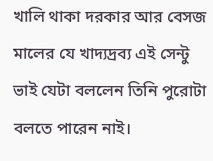খালি থাকা দরকার আর বেসজ মালের যে খাদ্যদ্রব্য এই সেন্টু ভাই যেটা বললেন তিনি পুরোটা বলতে পারেন নাই।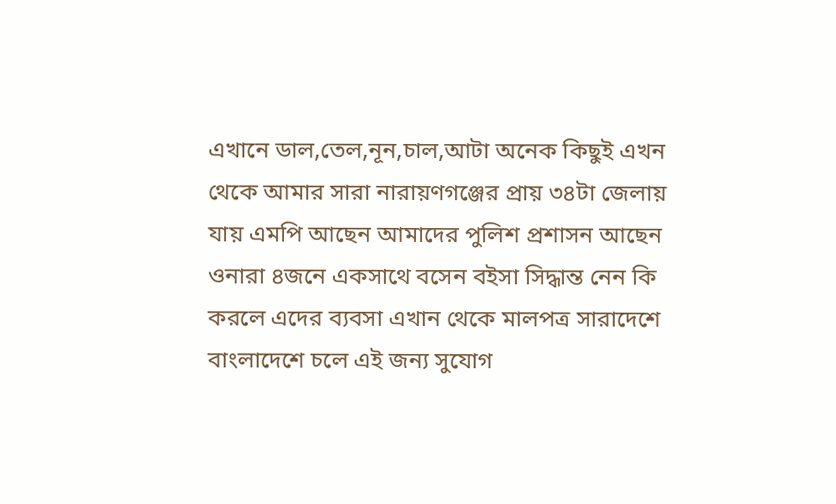এখানে ডাল,তেল,নূন,চাল,আটা অনেক কিছুই এখন থেকে আমার সারা নারায়ণগঞ্জের প্রায় ৩৪টা জেলায় যায় এমপি আছেন আমাদের পুলিশ প্রশাসন আছেন ওনারা ৪জনে একসাথে বসেন বইসা সিদ্ধান্ত নেন কি করলে এদের ব্যবসা এখান থেকে মালপত্র সারাদেশে বাংলাদেশে চলে এই জন্য সুযোগ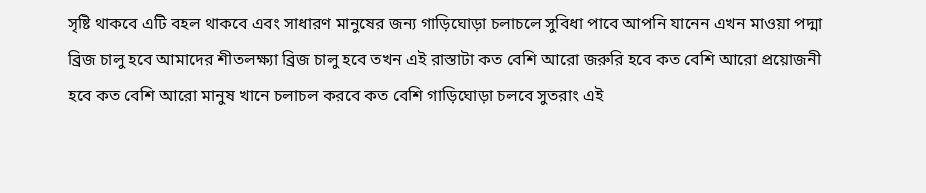সৃষ্টি থাকবে এটি বহল থাকবে এবং সাধারণ মানুষের জন্য গাড়িঘোড়া চলাচলে সুবিধা পাবে আপনি যানেন এখন মাওয়া পদ্মা ব্রিজ চালু হবে আমাদের শীতলক্ষ্যা ব্রিজ চালু হবে তখন এই রাস্তাটা কত বেশি আরো জরুরি হবে কত বেশি আরো প্রয়োজনী হবে কত বেশি আরো মানুষ খানে চলাচল করবে কত বেশি গাড়িঘোড়া চলবে সুতরাং এই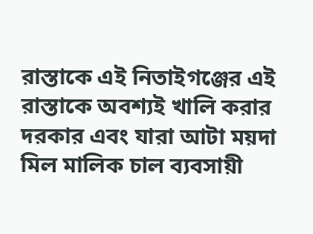রাস্তাকে এই নিতাইগঞ্জের এই রাস্তাকে অবশ্যই খালি করার দরকার এবং যারা আটা ময়দা মিল মালিক চাল ব্যবসায়ী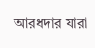আরধদার যারা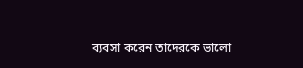ব্যবসা করেন তাদেরকে ভালো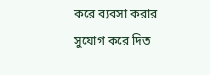করে ব্যবসা করার সুযোগ করে দিত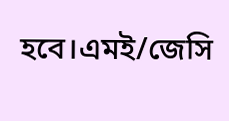হবে।এমই/জেসি